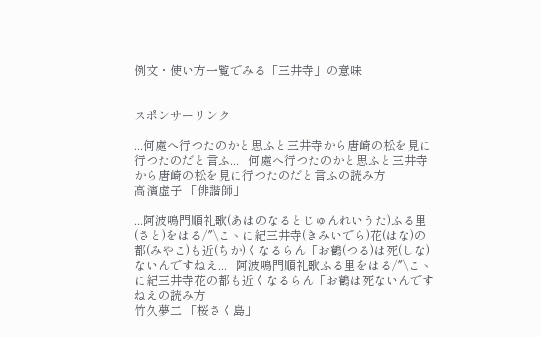例文・使い方一覧でみる「三井寺」の意味


スポンサーリンク

...何處へ行つたのかと思ふと三井寺から唐崎の松を見に行つたのだと言ふ...   何處へ行つたのかと思ふと三井寺から唐崎の松を見に行つたのだと言ふの読み方
高濱虚子 「俳諧師」

...阿波鳴門順礼歌(あはのなるとじゅんれいうた)ふる里(さと)をはる/″\こヽに紀三井寺(きみいでら)花(はな)の都(みやこ)も近(ちか)くなるらん「お鶴(つる)は死(しな)ないんですねえ...   阿波鳴門順礼歌ふる里をはる/″\こヽに紀三井寺花の都も近くなるらん「お鶴は死ないんですねえの読み方
竹久夢二 「桜さく島」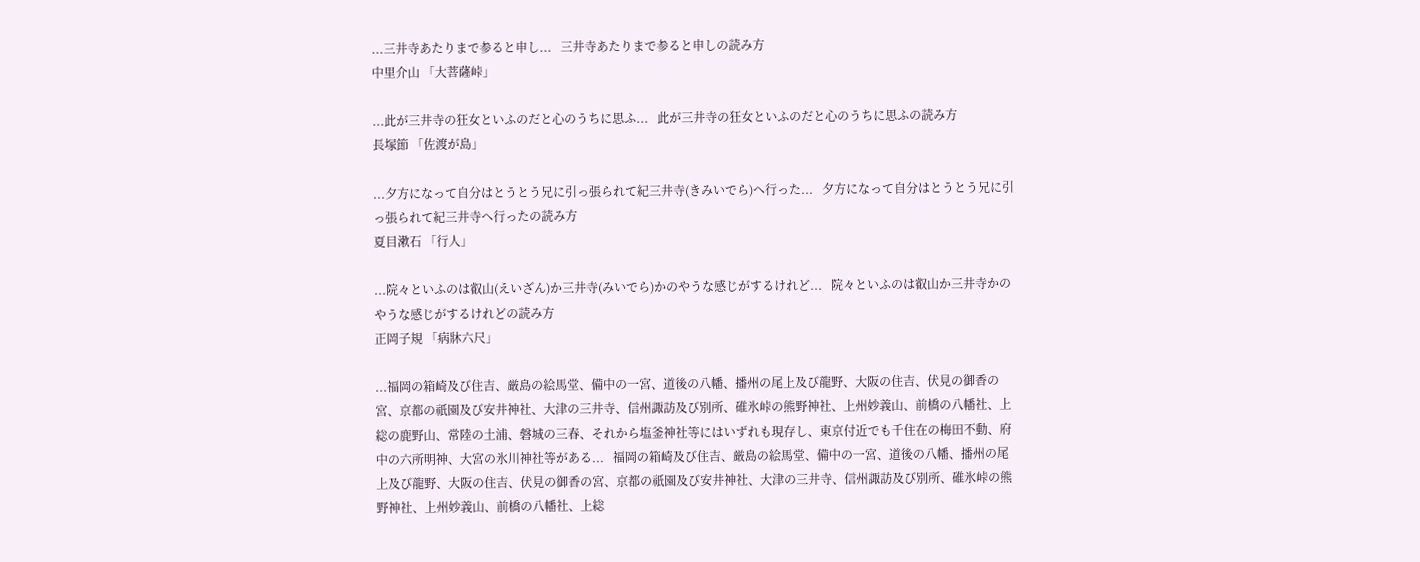...三井寺あたりまで参ると申し...   三井寺あたりまで参ると申しの読み方
中里介山 「大菩薩峠」

...此が三井寺の狂女といふのだと心のうちに思ふ...   此が三井寺の狂女といふのだと心のうちに思ふの読み方
長塚節 「佐渡が島」

...夕方になって自分はとうとう兄に引っ張られて紀三井寺(きみいでら)へ行った...   夕方になって自分はとうとう兄に引っ張られて紀三井寺へ行ったの読み方
夏目漱石 「行人」

...院々といふのは叡山(えいざん)か三井寺(みいでら)かのやうな感じがするけれど...   院々といふのは叡山か三井寺かのやうな感じがするけれどの読み方
正岡子規 「病牀六尺」

...福岡の箱崎及び住吉、厳島の絵馬堂、備中の一宮、道後の八幡、播州の尾上及び龍野、大阪の住吉、伏見の御香の宮、京都の祇園及び安井神社、大津の三井寺、信州諏訪及び別所、碓氷峠の熊野神社、上州妙義山、前橋の八幡社、上総の鹿野山、常陸の土浦、磐城の三春、それから塩釜神社等にはいずれも現存し、東京付近でも千住在の梅田不動、府中の六所明神、大宮の氷川神社等がある...   福岡の箱崎及び住吉、厳島の絵馬堂、備中の一宮、道後の八幡、播州の尾上及び龍野、大阪の住吉、伏見の御香の宮、京都の祇園及び安井神社、大津の三井寺、信州諏訪及び別所、碓氷峠の熊野神社、上州妙義山、前橋の八幡社、上総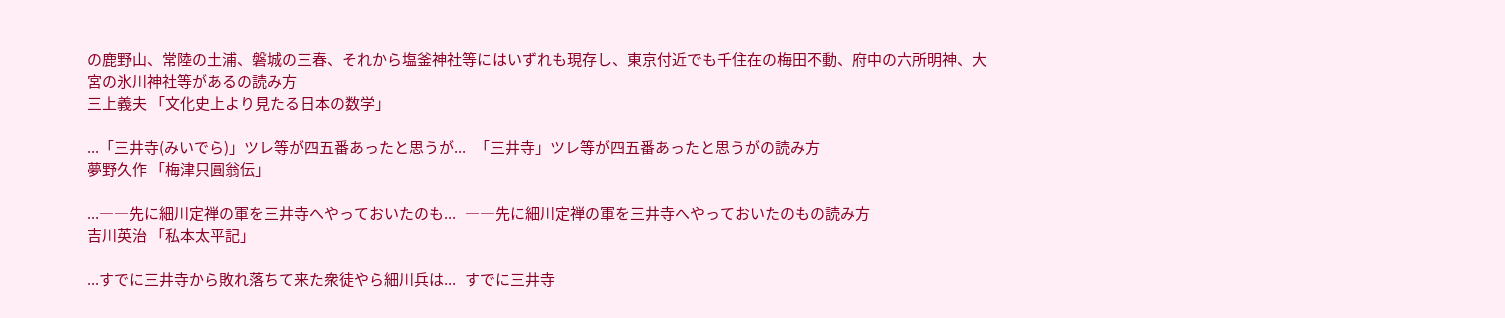の鹿野山、常陸の土浦、磐城の三春、それから塩釜神社等にはいずれも現存し、東京付近でも千住在の梅田不動、府中の六所明神、大宮の氷川神社等があるの読み方
三上義夫 「文化史上より見たる日本の数学」

...「三井寺(みいでら)」ツレ等が四五番あったと思うが...   「三井寺」ツレ等が四五番あったと思うがの読み方
夢野久作 「梅津只圓翁伝」

...――先に細川定禅の軍を三井寺へやっておいたのも...   ――先に細川定禅の軍を三井寺へやっておいたのもの読み方
吉川英治 「私本太平記」

...すでに三井寺から敗れ落ちて来た衆徒やら細川兵は...   すでに三井寺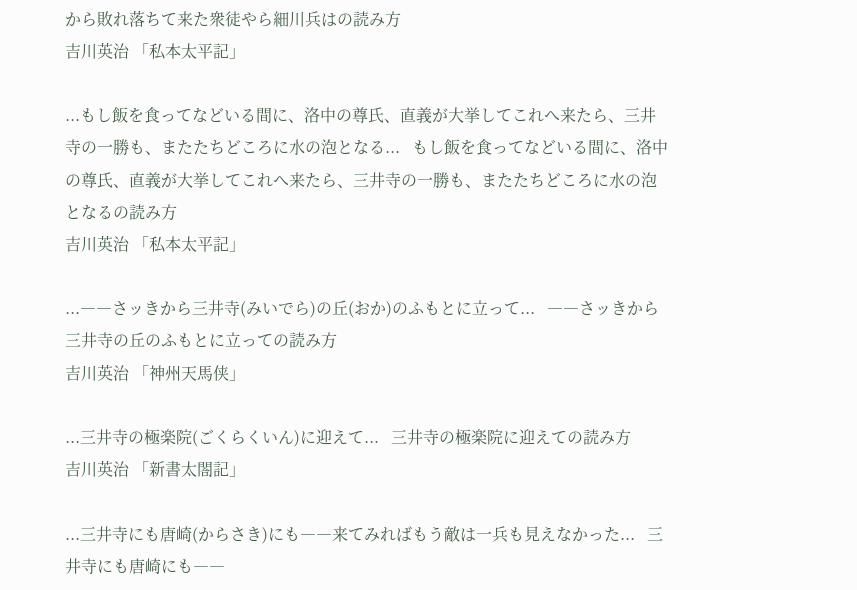から敗れ落ちて来た衆徒やら細川兵はの読み方
吉川英治 「私本太平記」

...もし飯を食ってなどいる間に、洛中の尊氏、直義が大挙してこれへ来たら、三井寺の一勝も、またたちどころに水の泡となる...   もし飯を食ってなどいる間に、洛中の尊氏、直義が大挙してこれへ来たら、三井寺の一勝も、またたちどころに水の泡となるの読み方
吉川英治 「私本太平記」

...――さッきから三井寺(みいでら)の丘(おか)のふもとに立って...   ――さッきから三井寺の丘のふもとに立っての読み方
吉川英治 「神州天馬侠」

...三井寺の極楽院(ごくらくいん)に迎えて...   三井寺の極楽院に迎えての読み方
吉川英治 「新書太閤記」

...三井寺にも唐崎(からさき)にも――来てみればもう敵は一兵も見えなかった...   三井寺にも唐崎にも――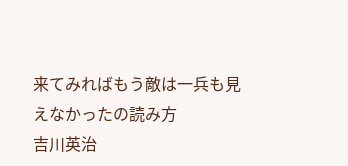来てみればもう敵は一兵も見えなかったの読み方
吉川英治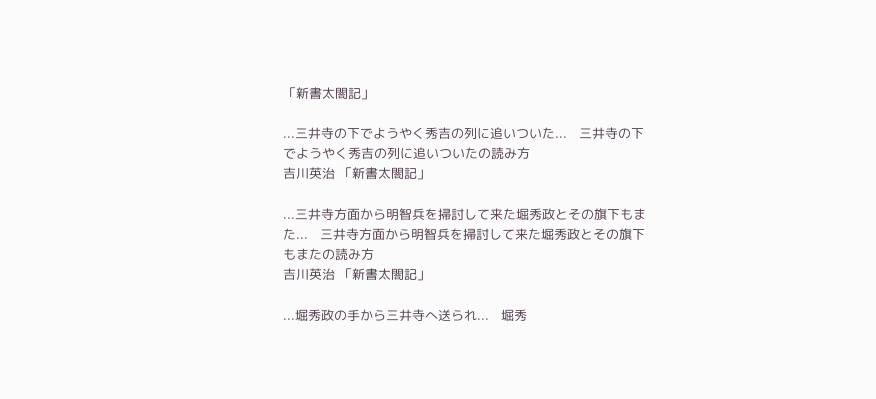「新書太閤記」

...三井寺の下でようやく秀吉の列に追いついた...   三井寺の下でようやく秀吉の列に追いついたの読み方
吉川英治 「新書太閤記」

...三井寺方面から明智兵を掃討して来た堀秀政とその旗下もまた...   三井寺方面から明智兵を掃討して来た堀秀政とその旗下もまたの読み方
吉川英治 「新書太閤記」

...堀秀政の手から三井寺へ送られ...   堀秀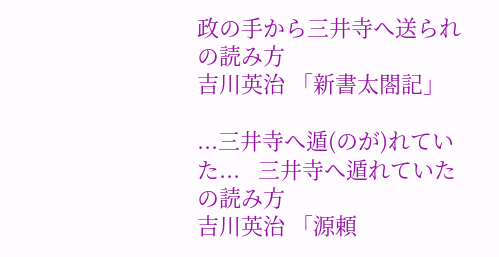政の手から三井寺へ送られの読み方
吉川英治 「新書太閤記」

...三井寺へ遁(のが)れていた...   三井寺へ遁れていたの読み方
吉川英治 「源頼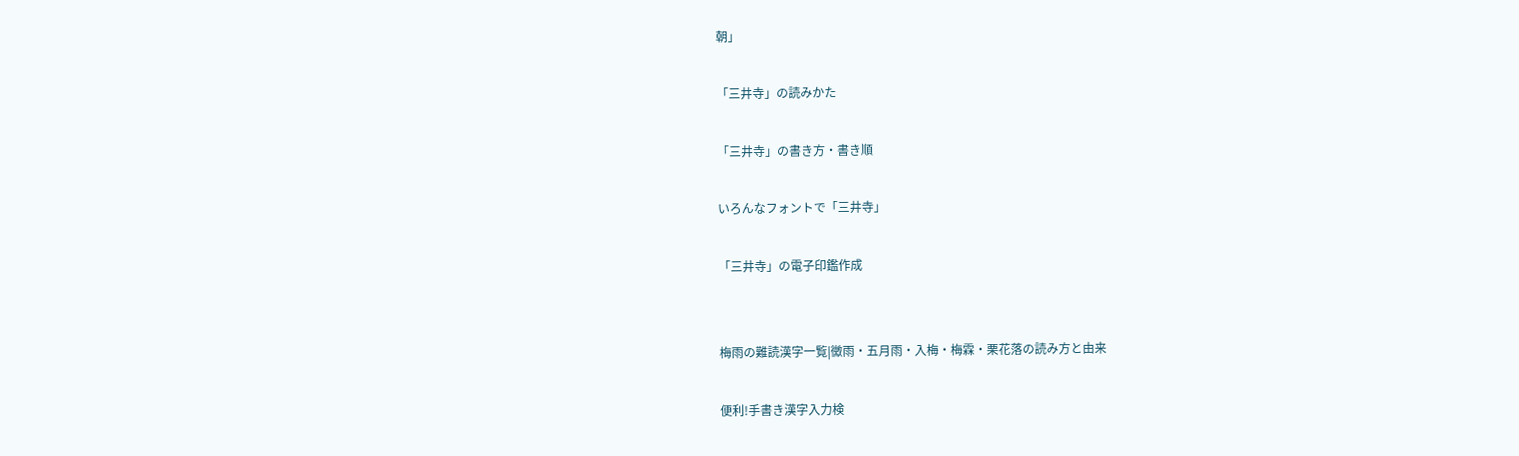朝」

「三井寺」の読みかた

「三井寺」の書き方・書き順

いろんなフォントで「三井寺」

「三井寺」の電子印鑑作成


梅雨の難読漢字一覧|黴雨・五月雨・入梅・梅霖・栗花落の読み方と由来

便利!手書き漢字入力検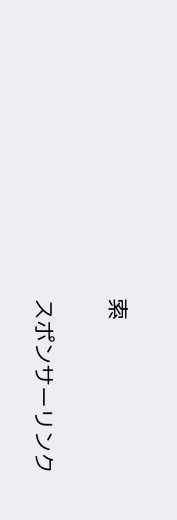索

スポンサーリンク